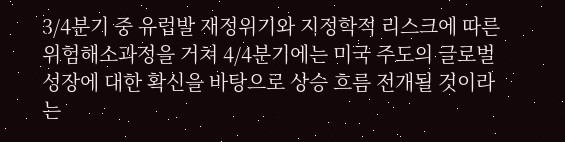3/4분기 중 유럽발 재정위기와 지정학적 리스크에 따른 위험해소과정을 거쳐 4/4분기에는 미국 주도의 글로벌 성장에 대한 확신을 바탕으로 상승 흐름 전개될 것이라는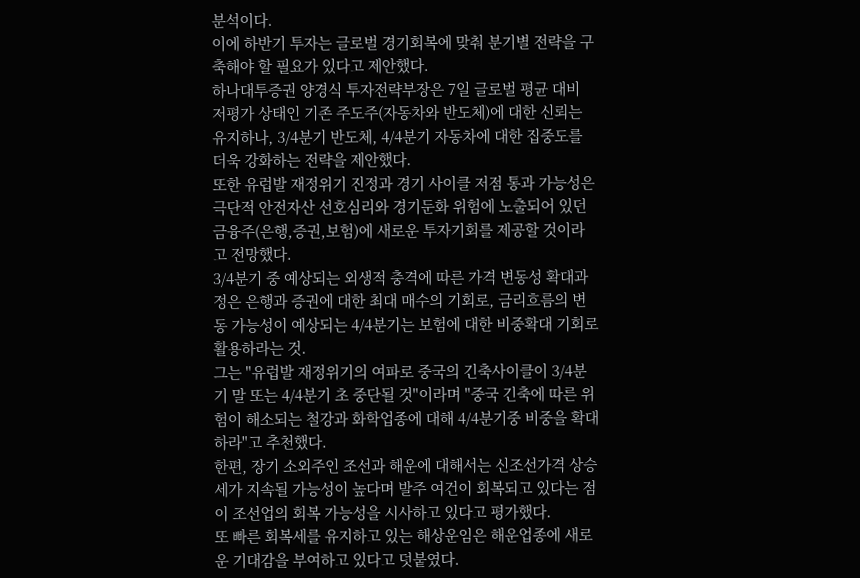분석이다.
이에 하반기 투자는 글로벌 경기회복에 맞춰 분기별 전략을 구축해야 할 필요가 있다고 제안했다.
하나대투증권 양경식 투자전략부장은 7일 글로벌 평균 대비 저평가 상태인 기존 주도주(자동차와 반도체)에 대한 신뢰는 유지하나, 3/4분기 반도체, 4/4분기 자동차에 대한 집중도를 더욱 강화하는 전략을 제안했다.
또한 유럽발 재정위기 진정과 경기 사이클 저점 통과 가능성은 극단적 안전자산 선호심리와 경기둔화 위험에 노출되어 있던 금융주(은행,증권,보험)에 새로운 투자기회를 제공할 것이라고 전망했다.
3/4분기 중 예상되는 외생적 충격에 따른 가격 변동성 확대과정은 은행과 증권에 대한 최대 매수의 기회로, 금리흐름의 변동 가능성이 예상되는 4/4분기는 보험에 대한 비중확대 기회로 활용하라는 것.
그는 "유럽발 재정위기의 여파로 중국의 긴축사이클이 3/4분기 말 또는 4/4분기 초 중단될 것"이라며 "중국 긴축에 따른 위험이 해소되는 철강과 화학업종에 대해 4/4분기중 비중을 확대하라"고 추천했다.
한편, 장기 소외주인 조선과 해운에 대해서는 신조선가격 상승세가 지속될 가능성이 높다며 발주 여건이 회복되고 있다는 점이 조선업의 회복 가능성을 시사하고 있다고 평가했다.
또 빠른 회복세를 유지하고 있는 해상운임은 해운업종에 새로운 기대감을 부여하고 있다고 덧붙였다.